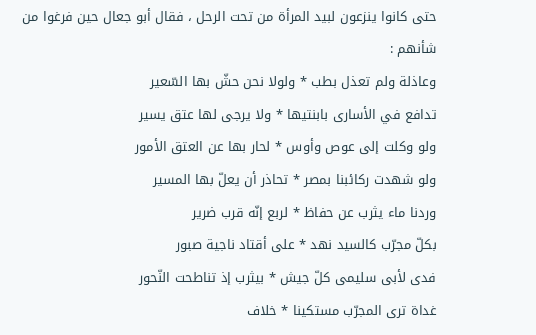حتى كانوا ينزعون لبيد المرأة من تحت الرحل ، فقال أبو جعال حين فرغوا من شأنهم :
وعاذلة ولم تعذل بطب * ولولا نحن حشّ بها السّعير
تدافع في الأسارى بابنتيها * ولا يرجى لها عتق يسير
ولو وكلت إلى عوص وأوس * لحار بها عن العتق الأمور
ولو شهدت ركائبنا بمصر * تحاذر أن يعلّ بها المسير
وردنا ماء يثرب عن حفاظ * لربع إنّه قرب ضرير
بكلّ مجرّب كالسيد نهد * على أقتاد ناجية صبور
فدى لأبى سليمى كلّ جيش * بيثرب إذ تناطحت النّحور
غداة ترى المجرّب مستكينا * خلاف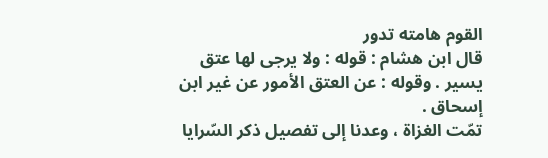القوم هامته تدور
قال ابن هشام : قوله : ولا يرجى لها عتق يسير . وقوله : عن العتق الأمور عن غير ابن إسحاق .
تمّت الغزاة ، وعدنا إلى تفصيل ذكر السّرايا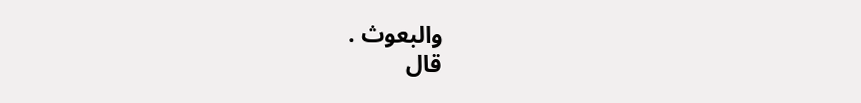والبعوث .
قال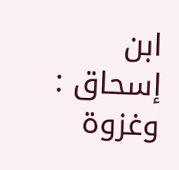ابن إسحاق : وغزوة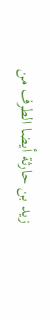زيد بن حارثة أيضا الطرف من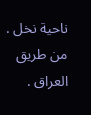ناحية نخل .
من طريق العراق .